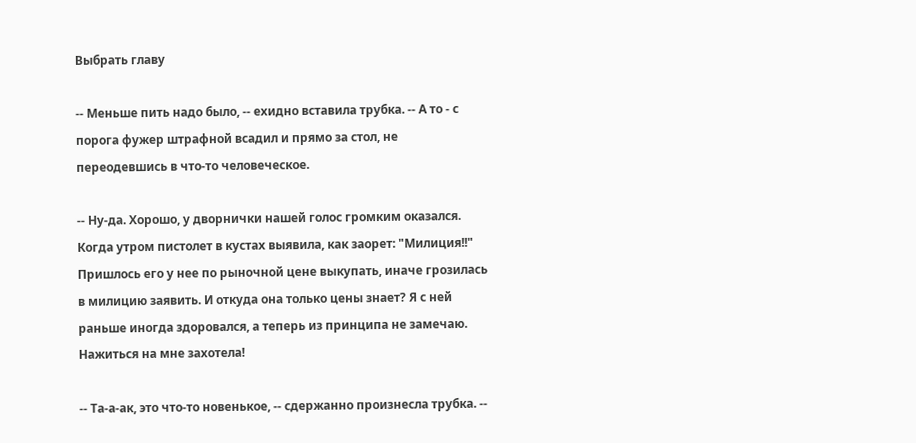Выбрать главу

-- Меньше пить надо было, -- ехидно вставила трубка. -- А то - с порога фужер штрафной всадил и прямо за стол, не переодевшись в что-то человеческое.

-- Ну-да. Хорошо, у дворнички нашей голос громким оказался. Когда утром пистолет в кустах выявила, как заорет: "Милиция!!" Пришлось его у нее по рыночной цене выкупать, иначе грозилась в милицию заявить. И откуда она только цены знает? Я с ней раньше иногда здоровался, а теперь из принципа не замечаю. Нажиться на мне захотела!

-- Та-а-ак, это что-то новенькое, -- сдержанно произнесла трубка. --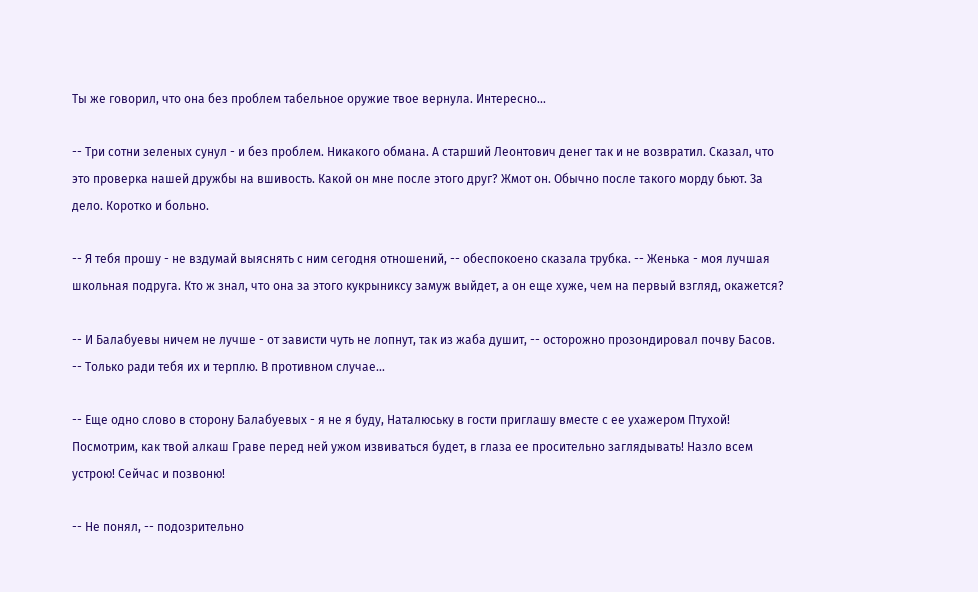Ты же говорил, что она без проблем табельное оружие твое вернула. Интересно...

-- Три сотни зеленых сунул - и без проблем. Никакого обмана. А старший Леонтович денег так и не возвратил. Сказал, что это проверка нашей дружбы на вшивость. Какой он мне после этого друг? Жмот он. Обычно после такого морду бьют. За дело. Коротко и больно.

-- Я тебя прошу - не вздумай выяснять с ним сегодня отношений, -- обеспокоено сказала трубка. -- Женька - моя лучшая школьная подруга. Кто ж знал, что она за этого кукрыниксу замуж выйдет, а он еще хуже, чем на первый взгляд, окажется?

-- И Балабуевы ничем не лучше - от зависти чуть не лопнут, так из жаба душит, -- осторожно прозондировал почву Басов. -- Только ради тебя их и терплю. В противном случае...

-- Еще одно слово в сторону Балабуевых - я не я буду, Наталюську в гости приглашу вместе с ее ухажером Птухой! Посмотрим, как твой алкаш Граве перед ней ужом извиваться будет, в глаза ее просительно заглядывать! Назло всем устрою! Сейчас и позвоню!

-- Не понял, -- подозрительно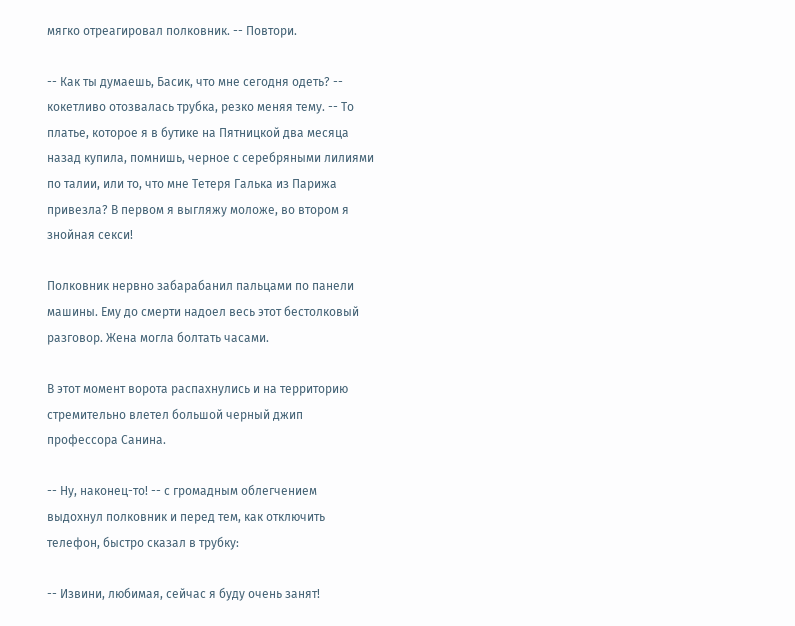мягко отреагировал полковник. -- Повтори.

-- Как ты думаешь, Басик, что мне сегодня одеть? -- кокетливо отозвалась трубка, резко меняя тему. -- То платье, которое я в бутике на Пятницкой два месяца назад купила, помнишь, черное с серебряными лилиями по талии, или то, что мне Тетеря Галька из Парижа привезла? В первом я выгляжу моложе, во втором я знойная секси!

Полковник нервно забарабанил пальцами по панели машины. Ему до смерти надоел весь этот бестолковый разговор. Жена могла болтать часами.

В этот момент ворота распахнулись и на территорию стремительно влетел большой черный джип профессора Санина.

-- Ну, наконец-то! -- с громадным облегчением выдохнул полковник и перед тем, как отключить телефон, быстро сказал в трубку:

-- Извини, любимая, сейчас я буду очень занят!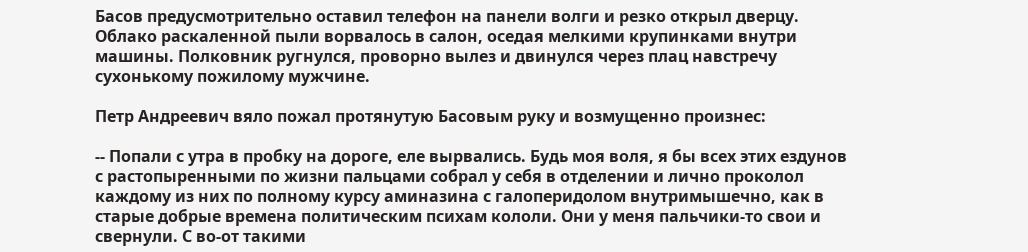Басов предусмотрительно оставил телефон на панели волги и резко открыл дверцу. Облако раскаленной пыли ворвалось в салон, оседая мелкими крупинками внутри машины. Полковник ругнулся, проворно вылез и двинулся через плац навстречу сухонькому пожилому мужчине.

Петр Андреевич вяло пожал протянутую Басовым руку и возмущенно произнес:

-- Попали с утра в пробку на дороге, еле вырвались. Будь моя воля, я бы всех этих ездунов с растопыренными по жизни пальцами собрал у себя в отделении и лично проколол каждому из них по полному курсу аминазина с галоперидолом внутримышечно, как в старые добрые времена политическим психам кололи. Они у меня пальчики-то свои и свернули. С во-от такими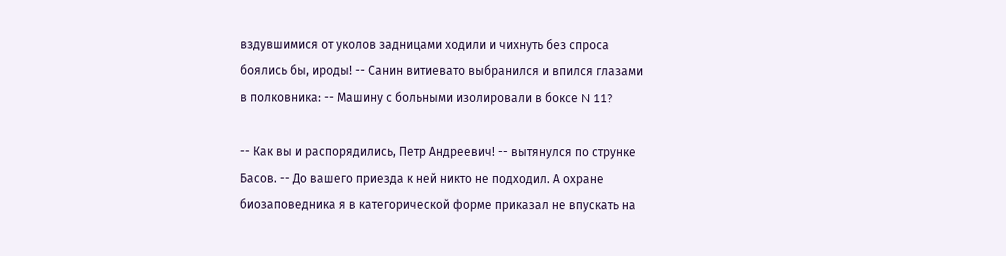вздувшимися от уколов задницами ходили и чихнуть без спроса боялись бы, ироды! -- Санин витиевато выбранился и впился глазами в полковника: -- Машину с больными изолировали в боксе N 11?

-- Как вы и распорядились, Петр Андреевич! -- вытянулся по струнке Басов. -- До вашего приезда к ней никто не подходил. А охране биозаповедника я в категорической форме приказал не впускать на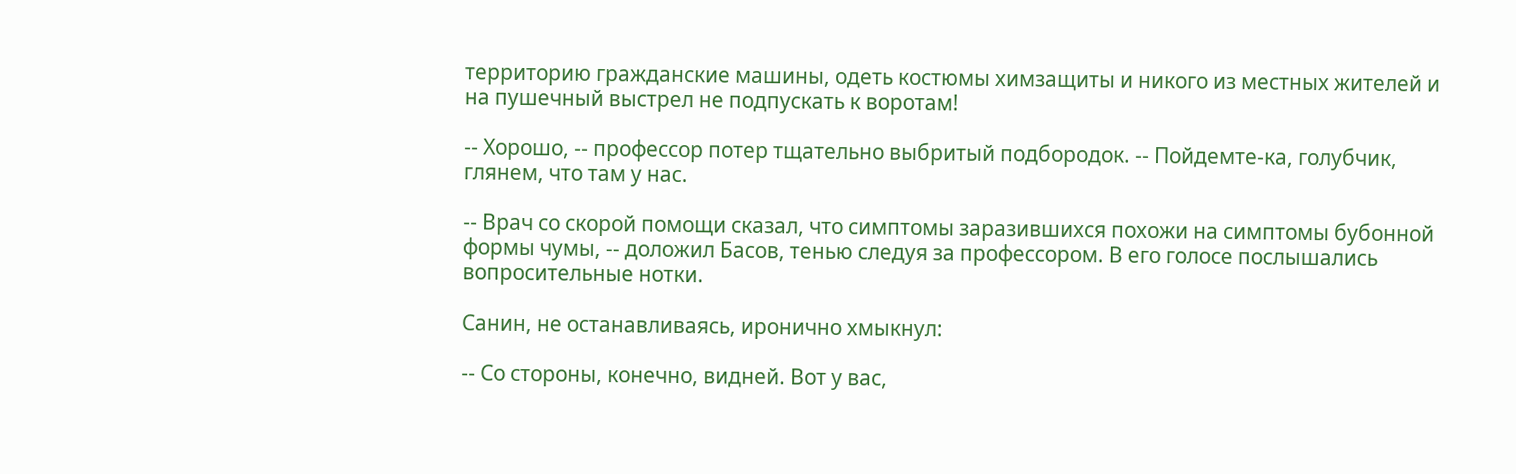территорию гражданские машины, одеть костюмы химзащиты и никого из местных жителей и на пушечный выстрел не подпускать к воротам!

-- Хорошо, -- профессор потер тщательно выбритый подбородок. -- Пойдемте-ка, голубчик, глянем, что там у нас.

-- Врач со скорой помощи сказал, что симптомы заразившихся похожи на симптомы бубонной формы чумы, -- доложил Басов, тенью следуя за профессором. В его голосе послышались вопросительные нотки.

Санин, не останавливаясь, иронично хмыкнул:

-- Со стороны, конечно, видней. Вот у вас,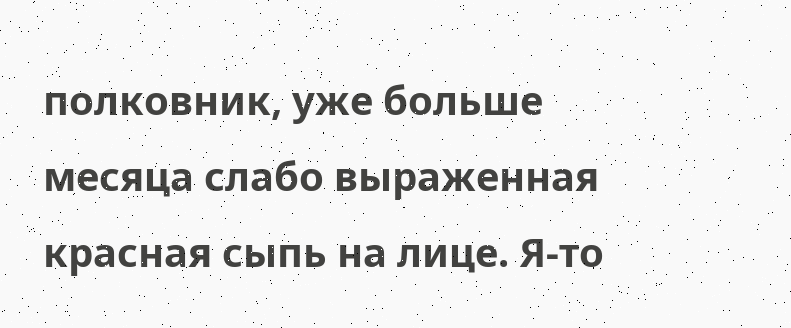полковник, уже больше месяца слабо выраженная красная сыпь на лице. Я-то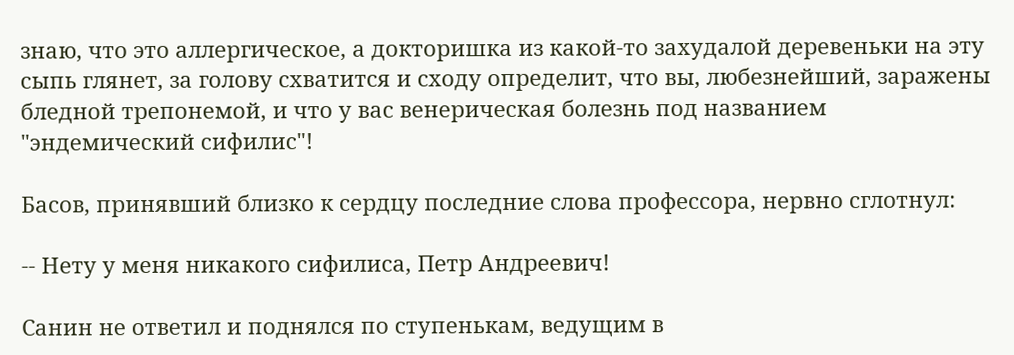знаю, что это аллергическое, а докторишка из какой-то захудалой деревеньки на эту сыпь глянет, за голову схватится и сходу определит, что вы, любезнейший, заражены бледной трепонемой, и что у вас венерическая болезнь под названием "эндемический сифилис"!

Басов, принявший близко к сердцу последние слова профессора, нервно сглотнул:

-- Нету у меня никакого сифилиса, Петр Андреевич!

Санин не ответил и поднялся по ступенькам, ведущим в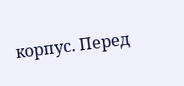корпус. Перед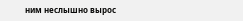ним неслышно вырос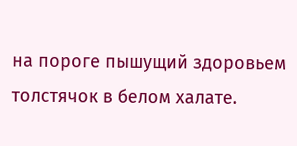на пороге пышущий здоровьем толстячок в белом халате.